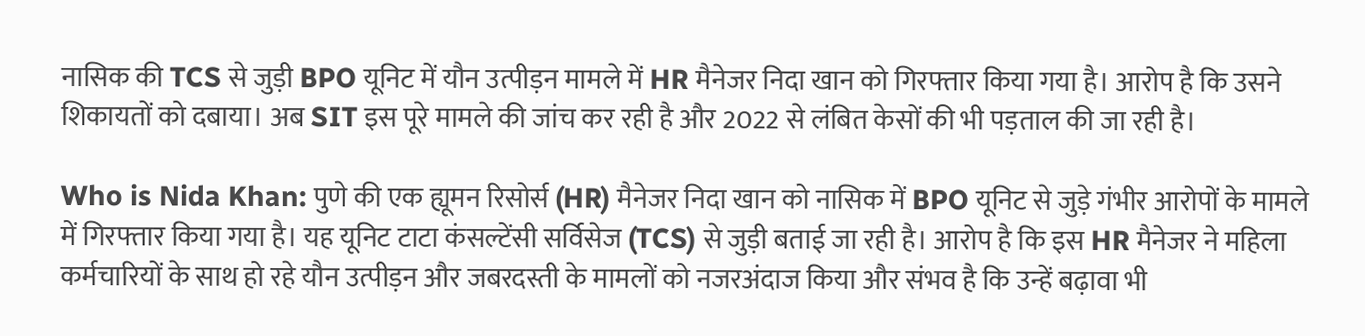नासिक की TCS से जुड़ी BPO यूनिट में यौन उत्पीड़न मामले में HR मैनेजर निदा खान को गिरफ्तार किया गया है। आरोप है कि उसने शिकायतों को दबाया। अब SIT इस पूरे मामले की जांच कर रही है और 2022 से लंबित केसों की भी पड़ताल की जा रही है।

Who is Nida Khan: पुणे की एक ह्यूमन रिसोर्स (HR) मैनेजर निदा खान को नासिक में BPO यूनिट से जुड़े गंभीर आरोपों के मामले में गिरफ्तार किया गया है। यह यूनिट टाटा कंसल्टेंसी सर्विसेज (TCS) से जुड़ी बताई जा रही है। आरोप है कि इस HR मैनेजर ने महिला कर्मचारियों के साथ हो रहे यौन उत्पीड़न और जबरदस्ती के मामलों को नजरअंदाज किया और संभव है कि उन्हें बढ़ावा भी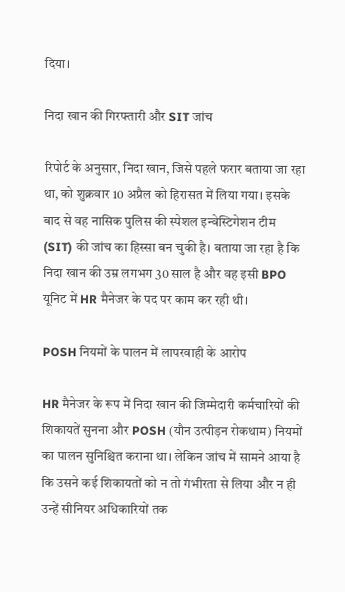दिया।

निदा खान की गिरफ्तारी और SIT जांच

रिपोर्ट के अनुसार, निदा खान, जिसे पहले फरार बताया जा रहा था, को शुक्रवार 10 अप्रैल को हिरासत में लिया गया। इसके बाद से वह नासिक पुलिस की स्पेशल इन्वेस्टिगेशन टीम (SIT) की जांच का हिस्सा बन चुकी है। बताया जा रहा है कि निदा खान की उम्र लगभग 30 साल है और वह इसी BPO यूनिट में HR मैनेजर के पद पर काम कर रही थी।

POSH नियमों के पालन में लापरवाही के आरोप

HR मैनेजर के रूप में निदा खान की जिम्मेदारी कर्मचारियों की शिकायतें सुनना और POSH (यौन उत्पीड़न रोकथाम) नियमों का पालन सुनिश्चित कराना था। लेकिन जांच में सामने आया है कि उसने कई शिकायतों को न तो गंभीरता से लिया और न ही उन्हें सीनियर अधिकारियों तक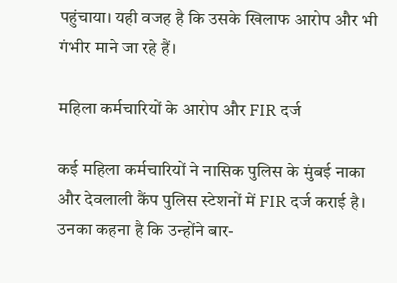पहुंचाया। यही वजह है कि उसके खिलाफ आरोप और भी गंभीर माने जा रहे हैं।

महिला कर्मचारियों के आरोप और FIR दर्ज

कई महिला कर्मचारियों ने नासिक पुलिस के मुंबई नाका और देवलाली कैंप पुलिस स्टेशनों में FIR दर्ज कराई है। उनका कहना है कि उन्होंने बार-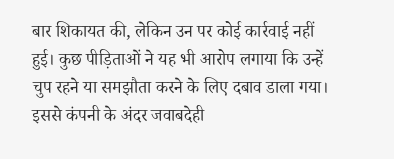बार शिकायत की, लेकिन उन पर कोई कार्रवाई नहीं हुई। कुछ पीड़िताओं ने यह भी आरोप लगाया कि उन्हें चुप रहने या समझौता करने के लिए दबाव डाला गया। इससे कंपनी के अंदर जवाबदेही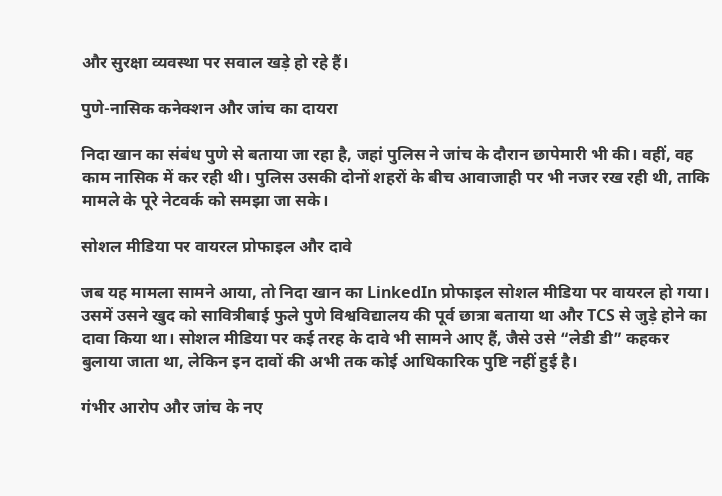और सुरक्षा व्यवस्था पर सवाल खड़े हो रहे हैं।

पुणे-नासिक कनेक्शन और जांच का दायरा

निदा खान का संबंध पुणे से बताया जा रहा है, जहां पुलिस ने जांच के दौरान छापेमारी भी की। वहीं, वह काम नासिक में कर रही थी। पुलिस उसकी दोनों शहरों के बीच आवाजाही पर भी नजर रख रही थी, ताकि मामले के पूरे नेटवर्क को समझा जा सके।

सोशल मीडिया पर वायरल प्रोफाइल और दावे

जब यह मामला सामने आया, तो निदा खान का LinkedIn प्रोफाइल सोशल मीडिया पर वायरल हो गया। उसमें उसने खुद को सावित्रीबाई फुले पुणे विश्वविद्यालय की पूर्व छात्रा बताया था और TCS से जुड़े होने का दावा किया था। सोशल मीडिया पर कई तरह के दावे भी सामने आए हैं, जैसे उसे “लेडी डी” कहकर बुलाया जाता था, लेकिन इन दावों की अभी तक कोई आधिकारिक पुष्टि नहीं हुई है।

गंभीर आरोप और जांच के नए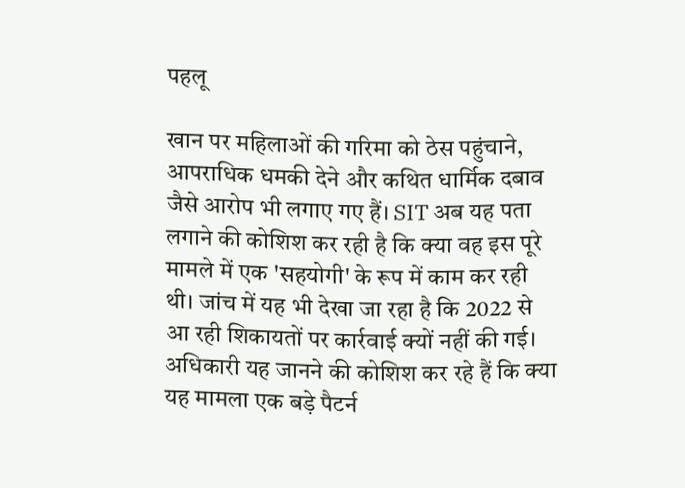पहलू

खान पर महिलाओं की गरिमा को ठेस पहुंचाने, आपराधिक धमकी देने और कथित धार्मिक दबाव जैसे आरोप भी लगाए गए हैं। SIT अब यह पता लगाने की कोशिश कर रही है कि क्या वह इस पूरे मामले में एक 'सहयोगी' के रूप में काम कर रही थी। जांच में यह भी देखा जा रहा है कि 2022 से आ रही शिकायतों पर कार्रवाई क्यों नहीं की गई। अधिकारी यह जानने की कोशिश कर रहे हैं कि क्या यह मामला एक बड़े पैटर्न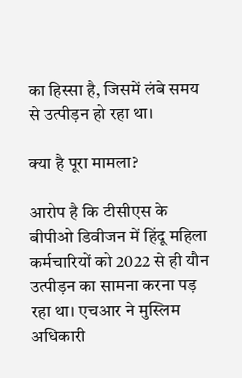का हिस्सा है, जिसमें लंबे समय से उत्पीड़न हो रहा था।

क्या है पूरा मामला?

आरोप है कि टीसीएस के बीपीओ डिवीजन में हिंदू महिला कर्मचारियों को 2022 से ही यौन उत्पीड़न का सामना करना पड़ रहा था। एचआर ने मुस्लिम अधिकारी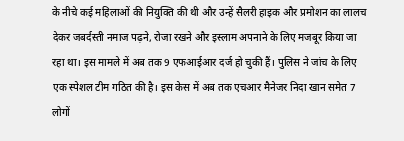के नीचे कई महिलाओं की नियुक्ति की थी और उन्हें सैलरी हाइक और प्रमोशन का लालच देकर जबर्दस्ती नमाज पढ़ने, रोजा रखने और इस्लाम अपनाने के लिए मजबूर किया जा रहा था। इस मामले में अब तक 9 एफआईआर दर्ज हो चुकी हैं। पुलिस ने जांच के लिए एक स्पेशल टीम गठित की है। इस केस में अब तक एचआर मैनेजर निदा खान समेत 7 लोगों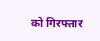को गिरफ्तार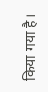किया गया है।